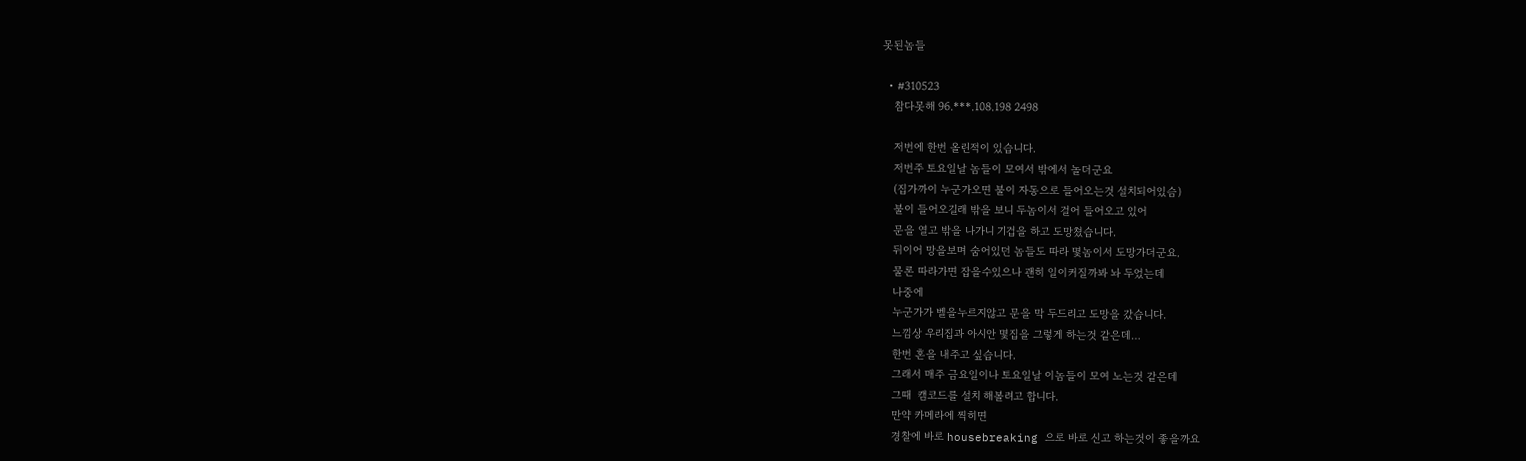못된놈들

  • #310523
    참다못해 96.***.108.198 2498

    저번에 한번 올린적이 있습니다.
    저번주 토요일날 놈들이 모여서 밖에서 놀더군요
    (집가까이 누군가오면 불이 자동으로 들어오는것 설치되어있슴)
    불이 들어오길래 밖을 보니 두놈이서 걸어 들어오고 있어
    문을 열고 밖을 나가니 기겁을 하고 도망쳤습니다.
    뒤이어 망을보며 숨어있던 놈들도 따라 몇놈이서 도망가더군요.
    물론 따라가면 잡을수있으나 괜히 일이커질까봐 놔 두었는데
    나중에
    누군가가 벨을누르지않고 문을 막 두드리고 도망을 갔습니다.
    느낌상 우리집과 아시안 몇집을 그렇게 하는것 같은데…
    한번 혼을 내주고 싶습니다.
    그래서 매주 금요일이나 토요일날 이놈들이 모여 노는것 같은데
    그때  캠코드를 설치 해볼려고 합니다.
    만약 카메라에 찍히면
    경찰에 바로 housebreaking 으로 바로 신고 하는것이 좋을까요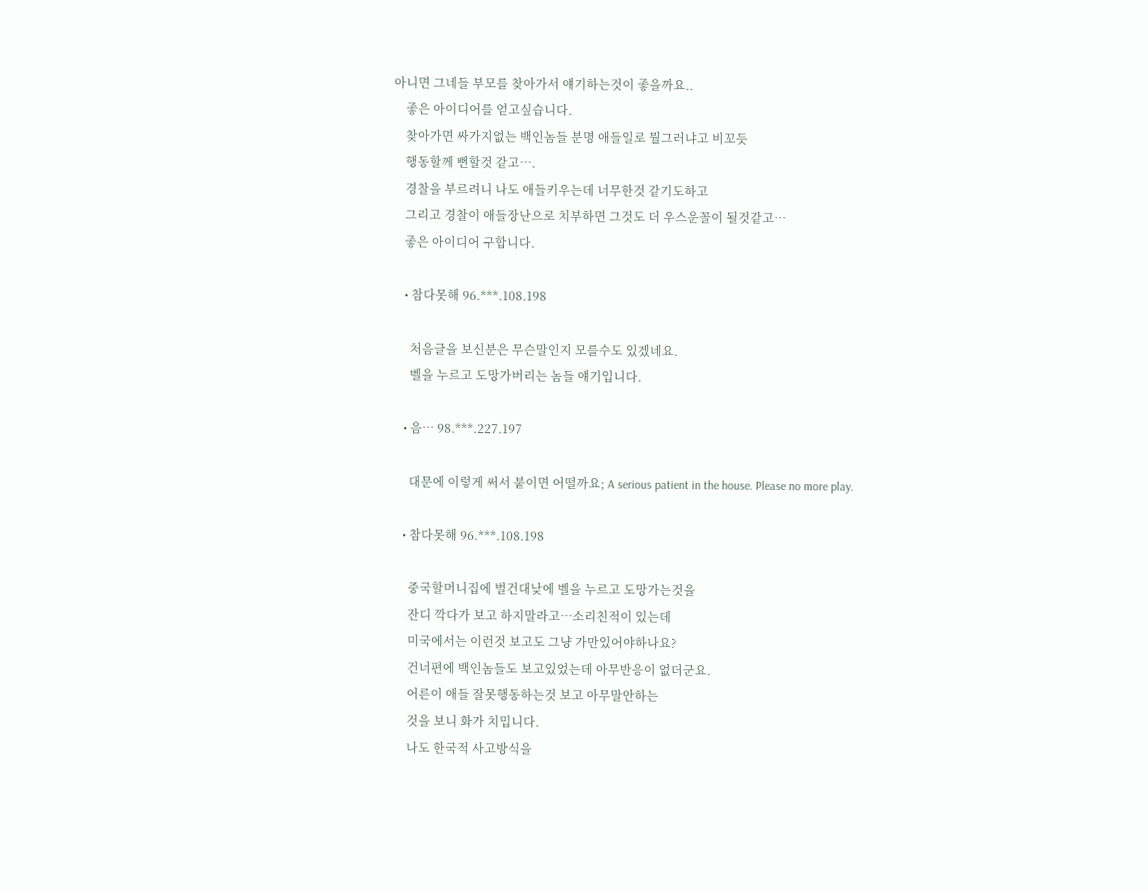아니면 그네들 부모를 찾아가서 얘기하는것이 좋을까요..
    좋은 아이디어를 얻고싶습니다.
    찾아가면 싸가지없는 백인놈들 분명 애들일로 뭘그러냐고 비꼬듯
    행동할께 뻔할것 같고….
    경찰을 부르려니 나도 애들키우는데 너무한것 같기도하고
    그리고 경찰이 애들장난으로 치부하면 그것도 더 우스운꼴이 될것같고…
    좋은 아이디어 구합니다.

    • 참다못해 96.***.108.198

      처음글을 보신분은 무슨말인지 모를수도 있겠네요.
      벨을 누르고 도망가버리는 놈들 얘기입니다.

    • 음… 98.***.227.197

      대문에 이렇게 써서 붙이면 어떨까요; A serious patient in the house. Please no more play.

    • 참다못해 96.***.108.198

      중국할머니집에 벌건대낮에 벨을 누르고 도망가는것을
      잔디 깍다가 보고 하지말라고…소리친적이 있는데
      미국에서는 이런것 보고도 그냥 가만있어야하나요?
      건너편에 백인놈들도 보고있었는데 아무반응이 없더군요.
      어른이 애들 잘못행동하는것 보고 아무말안하는
      것을 보니 화가 치밉니다.
      나도 한국적 사고방식을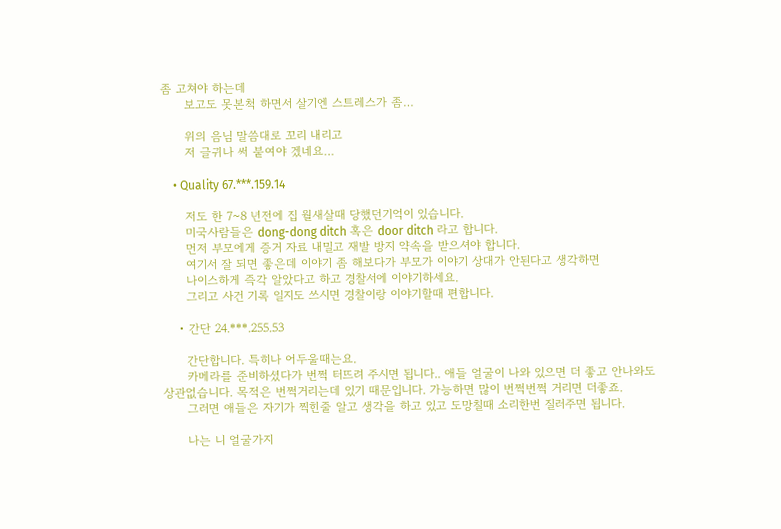좀 고쳐야 하는데
      보고도 못본척 하면서 살기엔 스트레스가 좀…

      위의 음님 말씀대로 꼬리 내리고
      저 글귀나 써 붙여야 겠네요…

    • Quality 67.***.159.14

      저도 한 7~8 년전에 집 월새살때 당했던기억이 있습니다.
      미국사람들은 dong-dong ditch 혹은 door ditch 라고 합니다.
      먼저 부모에게 증거 자료 내밀고 재발 방지 약속을 받으셔야 합니다.
      여기서 잘 되면 좋은데 이야기 좀 해보다가 부모가 이야기 상대가 안된다고 생각하면
      나이스하게 즉각 알았다고 하고 경찰서에 이야기하세요.
      그리고 사건 기록 일지도 쓰시면 경찰이랑 이야기할때 편합니다.

    • 간단 24.***.255.53

      간단합니다. 특히나 어두울때는요.
      카메라를 준비하셨다가 번쩍 터뜨려 주시면 됩니다.. 애들 얼굴이 나와 있으면 더 좋고 안나와도 상관없습니다. 목적은 번쩍거리는데 있기 때문입니다. 가능하면 많이 번쩍번쩍 거리면 더좋죠.
      그러면 애들은 자기가 찍힌줄 알고 생각을 하고 있고 도망칠때 소리한번 질러주면 됩니다.

      나는 니 얼굴가지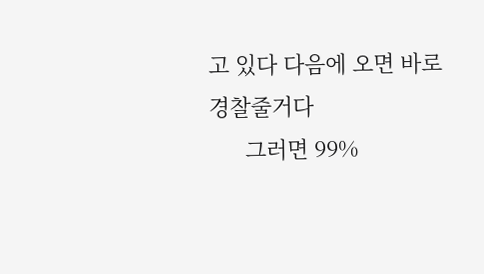고 있다 다음에 오면 바로 경찰줄거다
      그러면 99%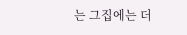는 그집에는 더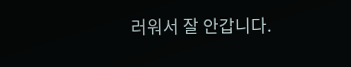러워서 잘 안갑니다.